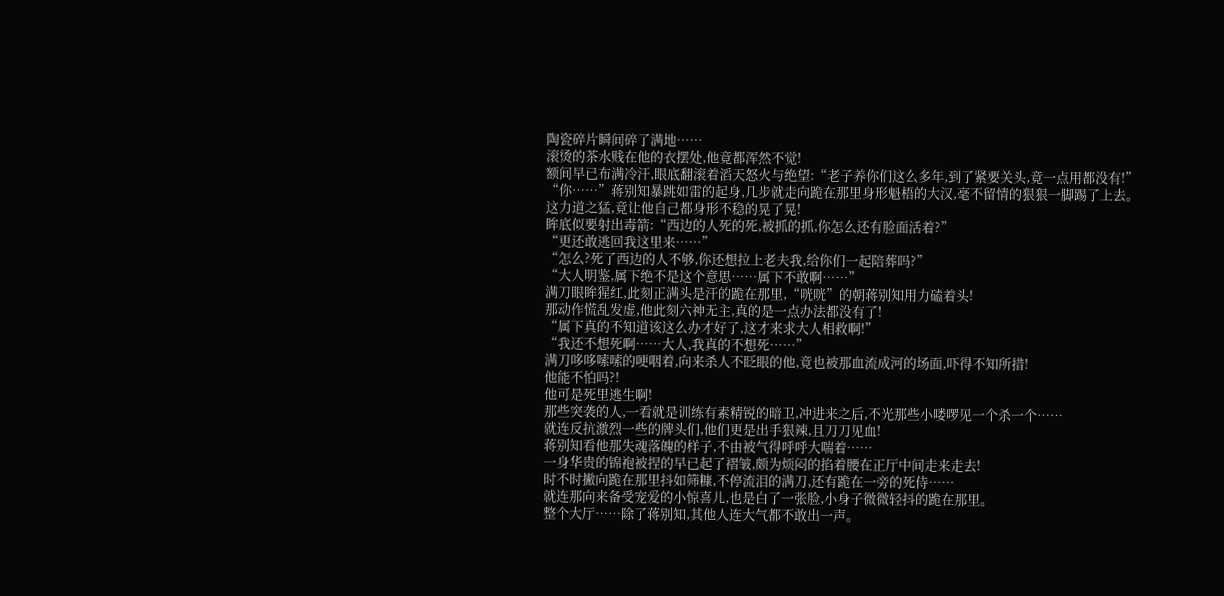陶瓷碎片瞬间碎了满地……
滚烫的茶水贱在他的衣摆处,他竟都浑然不觉!
额间早已布满冷汗,眼底翻滚着滔天怒火与绝望:“老子养你们这么多年,到了紧要关头,竟一点用都没有!”
“你……”蒋别知暴跳如雷的起身,几步就走向跪在那里身形魁梧的大汉,毫不留情的狠狠一脚踢了上去。
这力道之猛,竟让他自己都身形不稳的晃了晃!
眸底似要射出毒箭:“西边的人死的死,被抓的抓,你怎么还有脸面活着?”
“更还敢逃回我这里来……”
“怎么?死了西边的人不够,你还想拉上老夫我,给你们一起陪葬吗?”
“大人明鉴,属下绝不是这个意思……属下不敢啊……”
满刀眼眸猩红,此刻正满头是汗的跪在那里,“咣咣”的朝蒋别知用力磕着头!
那动作慌乱发虚,他此刻六神无主,真的是一点办法都没有了!
“属下真的不知道该这么办才好了,这才来求大人相救啊!”
“我还不想死啊……大人,我真的不想死……”
满刀哆哆嗦嗦的哽咽着,向来杀人不眨眼的他,竟也被那血流成河的场面,吓得不知所措!
他能不怕吗?!
他可是死里逃生啊!
那些突袭的人,一看就是训练有素精锐的暗卫,冲进来之后,不光那些小喽啰见一个杀一个……
就连反抗激烈一些的牌头们,他们更是出手狠辣,且刀刀见血!
蒋别知看他那失魂落魄的样子,不由被气得呼呼大喘着……
一身华贵的锦袍被捏的早已起了褶皱,颇为烦闷的掐着腰在正厅中间走来走去!
时不时撇向跪在那里抖如筛糠,不停流泪的满刀,还有跪在一旁的死侍……
就连那向来备受宠爱的小惊喜儿,也是白了一张脸,小身子微微轻抖的跪在那里。
整个大厅……除了蒋别知,其他人连大气都不敢出一声。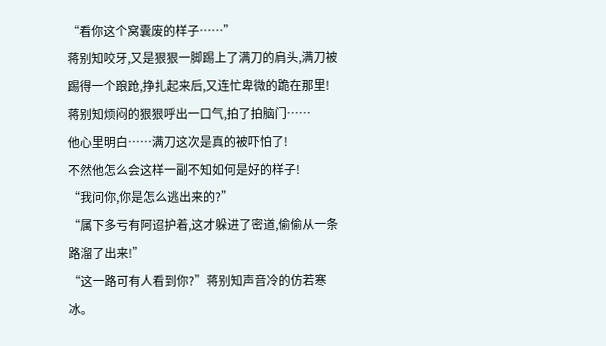“看你这个窝囊废的样子……”
蒋别知咬牙,又是狠狠一脚踢上了满刀的肩头,满刀被踢得一个踉跄,挣扎起来后,又连忙卑微的跪在那里!
蒋别知烦闷的狠狠呼出一口气,拍了拍脑门……
他心里明白……满刀这次是真的被吓怕了!
不然他怎么会这样一副不知如何是好的样子!
“我问你,你是怎么逃出来的?”
“属下多亏有阿迢护着,这才躲进了密道,偷偷从一条路溜了出来!”
“这一路可有人看到你?”蒋别知声音冷的仿若寒冰。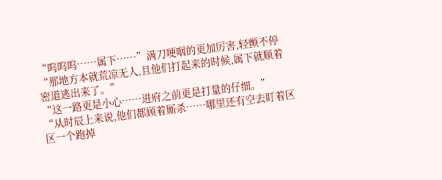“呜呜呜……属下……”满刀哽咽的更加厉害,轻颤不停“那地方本就荒凉无人,且他们打起来的时候,属下就顺着密道逃出来了。”
“这一路更是小心……进府之前更是打量的仔细。”
“从时辰上来说,他们都顾着厮杀……哪里还有空去盯着区区一个跑掉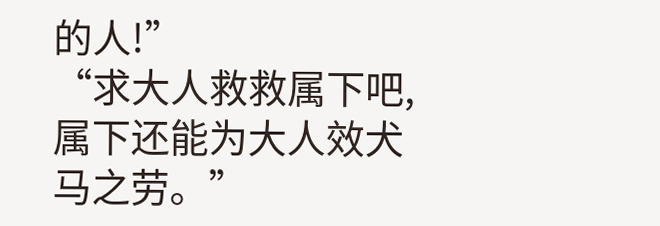的人!”
“求大人救救属下吧,属下还能为大人效犬马之劳。”